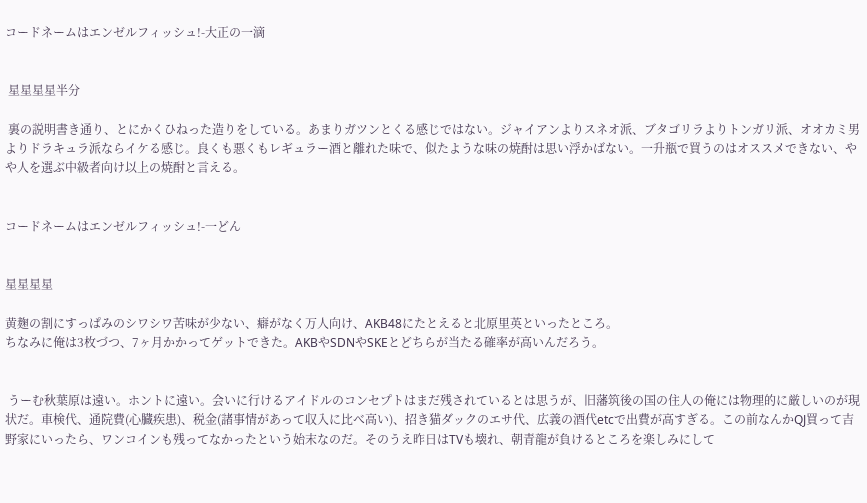コードネームはエンゼルフィッシュ!-大正の一滴


 星星星星半分

 裏の説明書き通り、とにかくひねった造りをしている。あまりガツンとくる感じではない。ジャイアンよりスネオ派、ブタゴリラよりトンガリ派、オオカミ男よりドラキュラ派ならイケる感じ。良くも悪くもレギュラー酒と離れた味で、似たような味の焼酎は思い浮かばない。一升瓶で買うのはオススメできない、やや人を選ぶ中級者向け以上の焼酎と言える。


コードネームはエンゼルフィッシュ!-一どん


星星星星

黄麹の割にすっぱみのシワシワ苦味が少ない、癖がなく万人向け、AKB48にたとえると北原里英といったところ。
ちなみに俺は3枚づつ、7ヶ月かかってゲットできた。AKBやSDNやSKEとどちらが当たる確率が高いんだろう。


 うーむ秋葉原は遠い。ホントに遠い。会いに行けるアイドルのコンセプトはまだ残されているとは思うが、旧藩筑後の国の住人の俺には物理的に厳しいのが現状だ。車検代、通院費(心臓疾患)、税金(諸事情があって収入に比べ高い)、招き猫ダックのエサ代、広義の酒代etcで出費が高すぎる。この前なんかQJ買って吉野家にいったら、ワンコインも残ってなかったという始末なのだ。そのうえ昨日はTVも壊れ、朝青龍が負けるところを楽しみにして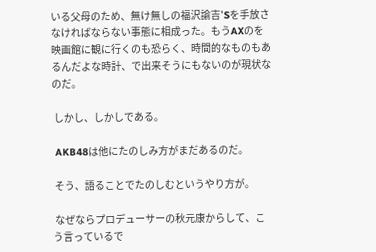いる父母のため、無け無しの福沢諭吉'Sを手放さなければならない事態に相成った。もうAXのを映画館に観に行くのも恐らく、時間的なものもあるんだよな時計、で出来そうにもないのが現状なのだ。

 しかし、しかしである。

 AKB48は他にたのしみ方がまだあるのだ。

 そう、語ることでたのしむというやり方が。

 なぜならプロデューサーの秋元康からして、こう言っているで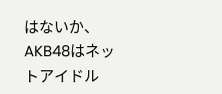はないか、AKB48はネットアイドル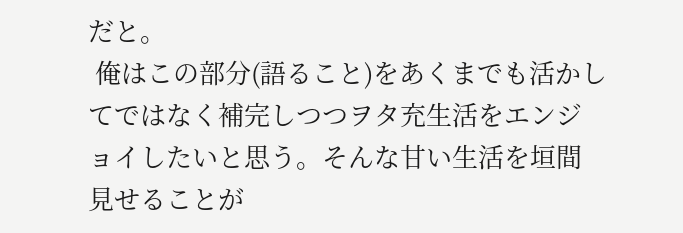だと。
 俺はこの部分(語ること)をあくまでも活かしてではなく補完しつつヲタ充生活をエンジョイしたいと思う。そんな甘い生活を垣間見せることが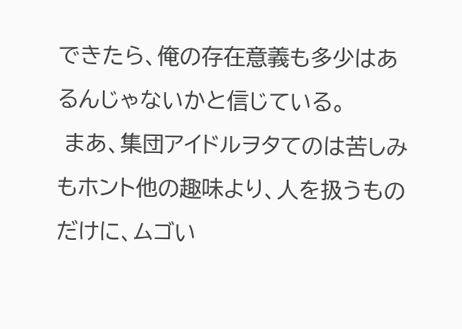できたら、俺の存在意義も多少はあるんじゃないかと信じている。
 まあ、集団アイドルヲタてのは苦しみもホント他の趣味より、人を扱うものだけに、ムゴい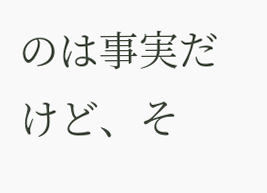のは事実だけど、そ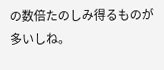の数倍たのしみ得るものが多いしね。